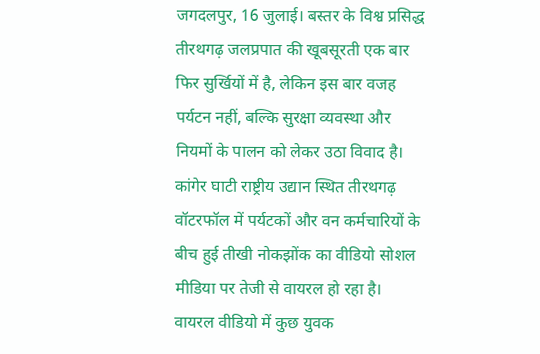जगदलपुर, 16 जुलाई। बस्तर के विश्व प्रसिद्ध तीरथगढ़ जलप्रपात की खूबसूरती एक बार फिर सुर्खियों में है, लेकिन इस बार वजह पर्यटन नहीं, बल्कि सुरक्षा व्यवस्था और नियमों के पालन को लेकर उठा विवाद है। कांगेर घाटी राष्ट्रीय उद्यान स्थित तीरथगढ़ वॉटरफॉल में पर्यटकों और वन कर्मचारियों के बीच हुई तीखी नोकझोंक का वीडियो सोशल मीडिया पर तेजी से वायरल हो रहा है।
वायरल वीडियो में कुछ युवक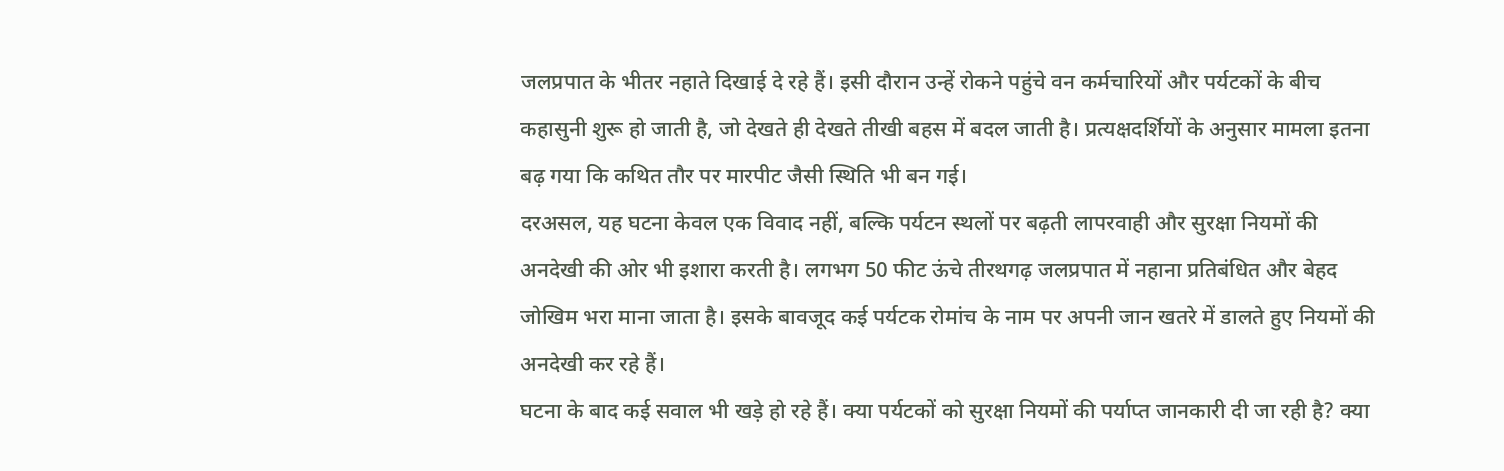जलप्रपात के भीतर नहाते दिखाई दे रहे हैं। इसी दौरान उन्हें रोकने पहुंचे वन कर्मचारियों और पर्यटकों के बीच कहासुनी शुरू हो जाती है, जो देखते ही देखते तीखी बहस में बदल जाती है। प्रत्यक्षदर्शियों के अनुसार मामला इतना बढ़ गया कि कथित तौर पर मारपीट जैसी स्थिति भी बन गई।
दरअसल, यह घटना केवल एक विवाद नहीं, बल्कि पर्यटन स्थलों पर बढ़ती लापरवाही और सुरक्षा नियमों की अनदेखी की ओर भी इशारा करती है। लगभग 50 फीट ऊंचे तीरथगढ़ जलप्रपात में नहाना प्रतिबंधित और बेहद जोखिम भरा माना जाता है। इसके बावजूद कई पर्यटक रोमांच के नाम पर अपनी जान खतरे में डालते हुए नियमों की अनदेखी कर रहे हैं।
घटना के बाद कई सवाल भी खड़े हो रहे हैं। क्या पर्यटकों को सुरक्षा नियमों की पर्याप्त जानकारी दी जा रही है? क्या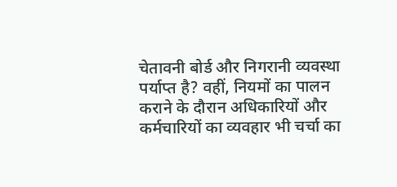चेतावनी बोर्ड और निगरानी व्यवस्था पर्याप्त है? वहीं, नियमों का पालन कराने के दौरान अधिकारियों और कर्मचारियों का व्यवहार भी चर्चा का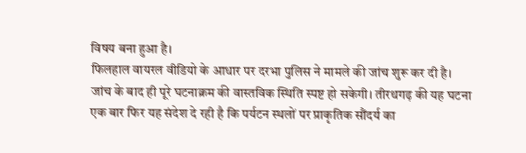विषय बना हुआ है।
फिलहाल वायरल वीडियो के आधार पर दरभा पुलिस ने मामले की जांच शुरू कर दी है। जांच के बाद ही पूरे घटनाक्रम की वास्तविक स्थिति स्पष्ट हो सकेगी। तीरथगढ़ की यह घटना एक बार फिर यह संदेश दे रही है कि पर्यटन स्थलों पर प्राकृतिक सौंदर्य का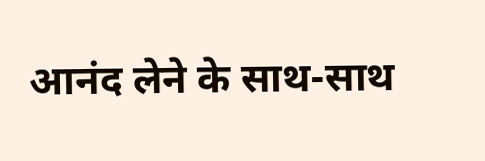आनंद लेने के साथ-साथ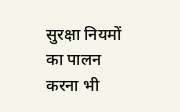सुरक्षा नियमों का पालन करना भी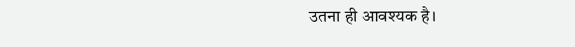उतना ही आवश्यक है।